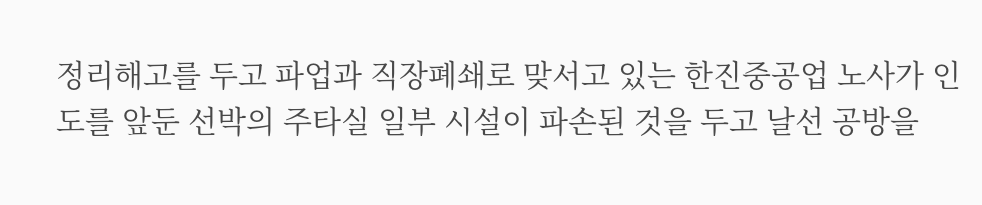정리해고를 두고 파업과 직장폐쇄로 맞서고 있는 한진중공업 노사가 인도를 앞둔 선박의 주타실 일부 시설이 파손된 것을 두고 날선 공방을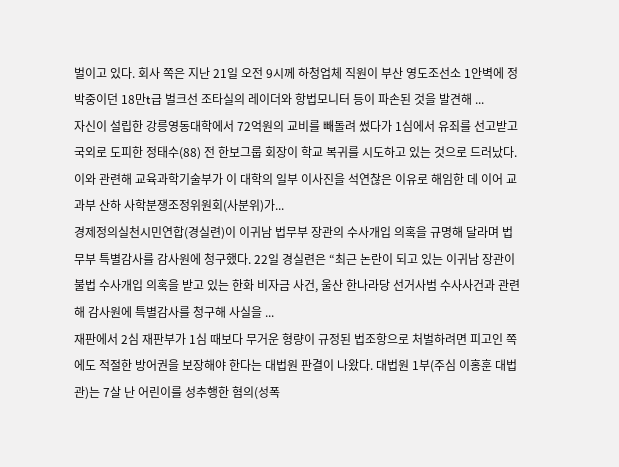벌이고 있다. 회사 쪽은 지난 21일 오전 9시께 하청업체 직원이 부산 영도조선소 1안벽에 정박중이던 18만t급 벌크선 조타실의 레이더와 항법모니터 등이 파손된 것을 발견해 ...
자신이 설립한 강릉영동대학에서 72억원의 교비를 빼돌려 썼다가 1심에서 유죄를 선고받고 국외로 도피한 정태수(88) 전 한보그룹 회장이 학교 복귀를 시도하고 있는 것으로 드러났다. 이와 관련해 교육과학기술부가 이 대학의 일부 이사진을 석연찮은 이유로 해임한 데 이어 교과부 산하 사학분쟁조정위원회(사분위)가...
경제정의실천시민연합(경실련)이 이귀남 법무부 장관의 수사개입 의혹을 규명해 달라며 법무부 특별감사를 감사원에 청구했다. 22일 경실련은 “최근 논란이 되고 있는 이귀남 장관이 불법 수사개입 의혹을 받고 있는 한화 비자금 사건, 울산 한나라당 선거사범 수사사건과 관련해 감사원에 특별감사를 청구해 사실을 ...
재판에서 2심 재판부가 1심 때보다 무거운 형량이 규정된 법조항으로 처벌하려면 피고인 쪽에도 적절한 방어권을 보장해야 한다는 대법원 판결이 나왔다. 대법원 1부(주심 이홍훈 대법관)는 7살 난 어린이를 성추행한 혐의(성폭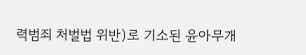력범죄 처벌법 위반)로 기소된 윤아무개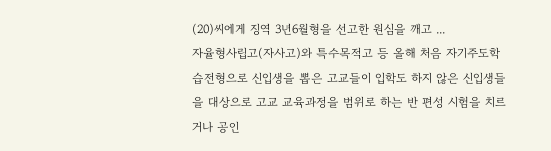(20)씨에게 징역 3년6월형을 선고한 원심을 깨고 ...
자율형사립고(자사고)와 특수목적고 등 올해 처음 자기주도학습전형으로 신입생을 뽑은 고교들이 입학도 하지 않은 신입생들을 대상으로 고교 교육과정을 범위로 하는 반 편성 시험을 치르거나 공인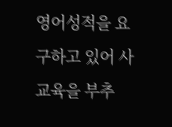영어성적을 요구하고 있어 사교육을 부추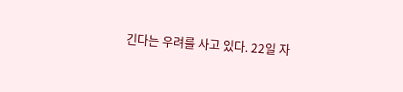긴다는 우려를 사고 있다. 22일 자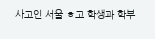사고인 서울 ㅎ고 학생과 학부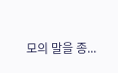모의 말을 종...